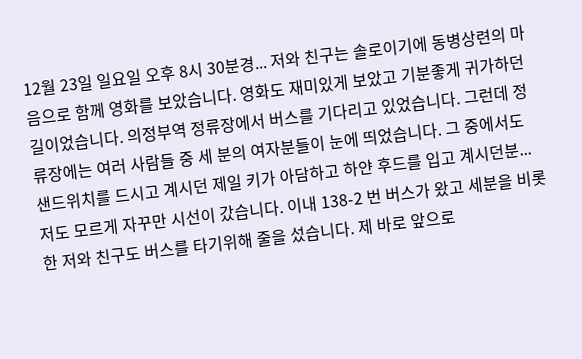12월 23일 일요일 오후 8시 30분경... 저와 친구는 솔로이기에 동병상련의 마음으로 함께 영화를 보았습니다. 영화도 재미있게 보았고 기분좋게 귀가하던 길이었습니다. 의정부역 정류장에서 버스를 기다리고 있었습니다. 그런데 정류장에는 여러 사람들 중 세 분의 여자분들이 눈에 띄었습니다. 그 중에서도 샌드위치를 드시고 계시던 제일 키가 아담하고 하얀 후드를 입고 계시던분... 저도 모르게 자꾸만 시선이 갔습니다. 이내 138-2 번 버스가 왔고 세분을 비롯한 저와 친구도 버스를 타기위해 줄을 섰습니다. 제 바로 앞으로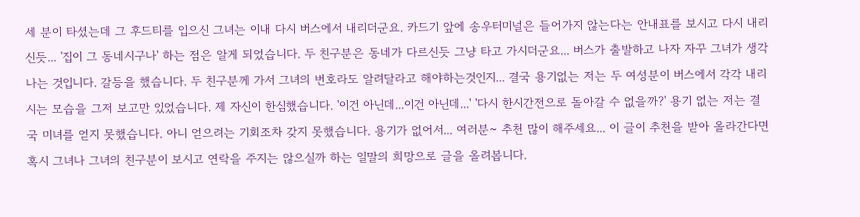세 분이 타셨는데 그 후드티를 입으신 그녀는 이내 다시 버스에서 내리더군요. 카드기 앞에 송우터미널은 들어가지 않는다는 안내표를 보시고 다시 내리신듯... '집이 그 동네시구나' 하는 점은 알게 되었습니다. 두 친구분은 동네가 다르신듯 그냥 타고 가시더군요... 버스가 출발하고 나자 자꾸 그녀가 생각나는 것입니다. 갈등을 했습니다. 두 친구분께 가서 그녀의 번호라도 알려달라고 해야하는것인지... 결국 용기없는 저는 두 여성분이 버스에서 각각 내리시는 모습을 그저 보고만 있었습니다. 제 자신이 한심했습니다. '이건 아닌데...이건 아닌데...' '다시 한시간전으로 돌아갈 수 없을까?' 용기 없는 저는 결국 미녀를 얻지 못했습니다. 아니 얻으려는 기회조차 갖지 못했습니다. 용기가 없어서... 여러분~ 추천 많이 해주세요... 이 글이 추천을 받아 올라간다면 혹시 그녀나 그녀의 친구분이 보시고 연락을 주지는 않으실까 하는 일말의 희망으로 글을 올려봅니다.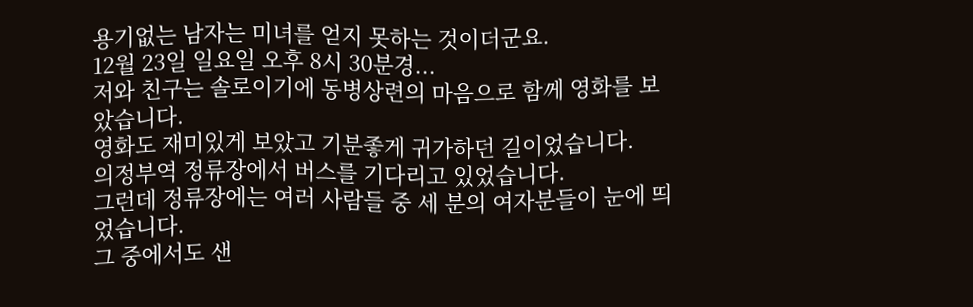용기없는 남자는 미녀를 얻지 못하는 것이더군요.
12월 23일 일요일 오후 8시 30분경...
저와 친구는 솔로이기에 동병상련의 마음으로 함께 영화를 보았습니다.
영화도 재미있게 보았고 기분좋게 귀가하던 길이었습니다.
의정부역 정류장에서 버스를 기다리고 있었습니다.
그런데 정류장에는 여러 사람들 중 세 분의 여자분들이 눈에 띄었습니다.
그 중에서도 샌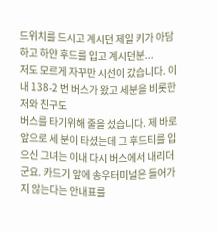드위치를 드시고 계시던 제일 키가 아담하고 하얀 후드를 입고 계시던분...
저도 모르게 자꾸만 시선이 갔습니다. 이내 138-2 번 버스가 왔고 세분을 비롯한 저와 친구도
버스를 타기위해 줄을 섰습니다. 제 바로 앞으로 세 분이 타셨는데 그 후드티를 입으신 그녀는 이내 다시 버스에서 내리더군요. 카드기 앞에 송우터미널은 들어가지 않는다는 안내표를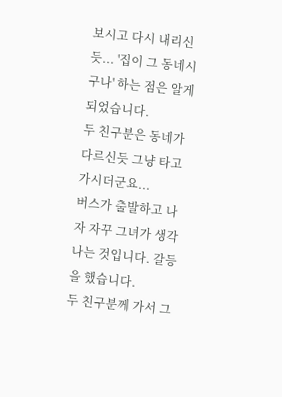보시고 다시 내리신듯... '집이 그 동네시구나' 하는 점은 알게 되었습니다.
두 친구분은 동네가 다르신듯 그냥 타고 가시더군요...
버스가 출발하고 나자 자꾸 그녀가 생각나는 것입니다. 갈등을 했습니다.
두 친구분께 가서 그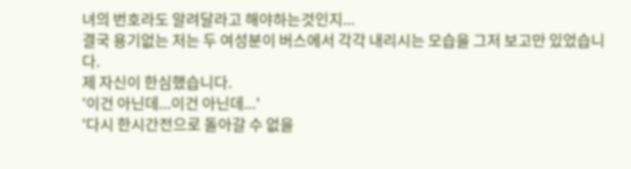녀의 번호라도 알려달라고 해야하는것인지...
결국 용기없는 저는 두 여성분이 버스에서 각각 내리시는 모습을 그저 보고만 있었습니다.
제 자신이 한심했습니다.
'이건 아닌데...이건 아닌데...'
'다시 한시간전으로 돌아갈 수 없을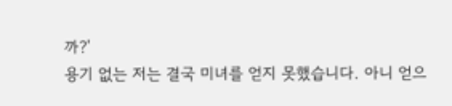까?'
용기 없는 저는 결국 미녀를 얻지 못했습니다. 아니 얻으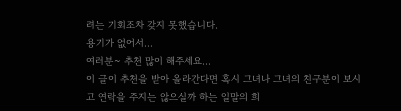려는 기회조차 갖지 못했습니다.
용기가 없어서...
여러분~ 추천 많이 해주세요...
이 글이 추천을 받아 올라간다면 혹시 그녀나 그녀의 친구분이 보시고 연락을 주지는 않으실까 하는 일말의 희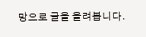망으로 글을 올려봅니다.